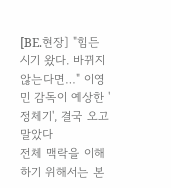[BE.현장] "힘든 시기 왔다. 바뀌지 않는다면…" 이영민 감독이 예상한 '정체기', 결국 오고 말았다
전체 맥락을 이해하기 위해서는 본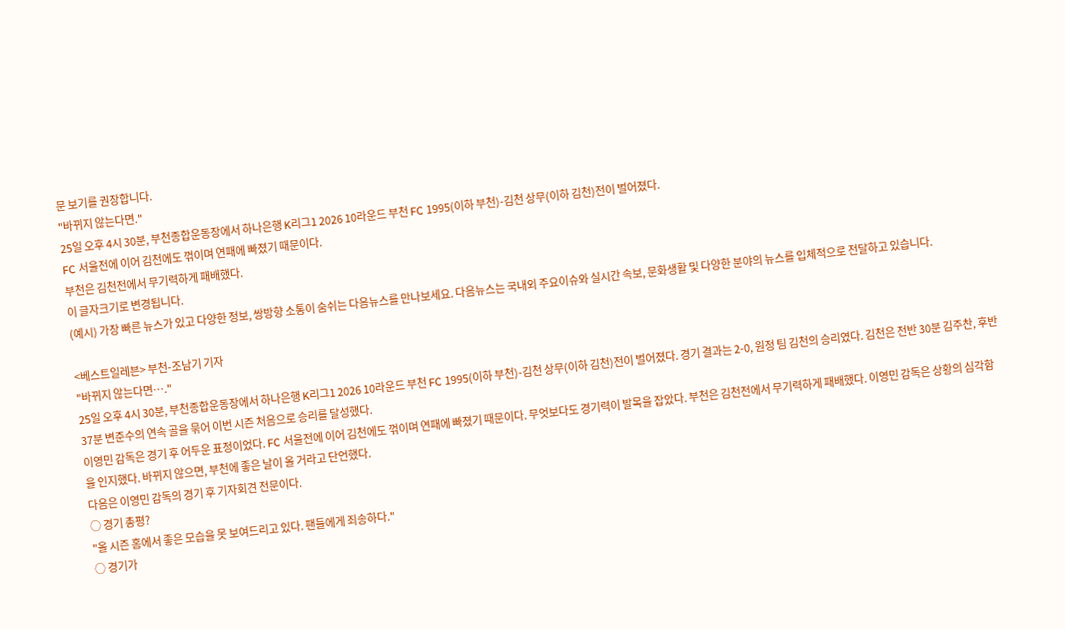문 보기를 권장합니다.
"바뀌지 않는다면."
25일 오후 4시 30분, 부천종합운동장에서 하나은행 K리그1 2026 10라운드 부천 FC 1995(이하 부천)-김천 상무(이하 김천)전이 벌어졌다.
FC 서울전에 이어 김천에도 꺾이며 연패에 빠졌기 때문이다.
부천은 김천전에서 무기력하게 패배했다.
이 글자크기로 변경됩니다.
(예시) 가장 빠른 뉴스가 있고 다양한 정보, 쌍방향 소통이 숨쉬는 다음뉴스를 만나보세요. 다음뉴스는 국내외 주요이슈와 실시간 속보, 문화생활 및 다양한 분야의 뉴스를 입체적으로 전달하고 있습니다.

<베스트일레븐> 부천-조남기 기자
"바뀌지 않는다면…."
25일 오후 4시 30분, 부천종합운동장에서 하나은행 K리그1 2026 10라운드 부천 FC 1995(이하 부천)-김천 상무(이하 김천)전이 벌어졌다. 경기 결과는 2-0, 원정 팀 김천의 승리였다. 김천은 전반 30분 김주찬, 후반 37분 변준수의 연속 골을 묶어 이번 시즌 처음으로 승리를 달성했다.
이영민 감독은 경기 후 어두운 표정이었다. FC 서울전에 이어 김천에도 꺾이며 연패에 빠졌기 때문이다. 무엇보다도 경기력이 발목을 잡았다. 부천은 김천전에서 무기력하게 패배했다. 이영민 감독은 상황의 심각함을 인지했다. 바뀌지 않으면, 부천에 좋은 날이 올 거라고 단언했다.
다음은 이영민 감독의 경기 후 기자회견 전문이다.
○ 경기 총평?
"올 시즌 홈에서 좋은 모습을 못 보여드리고 있다. 팬들에게 죄송하다."
○ 경기가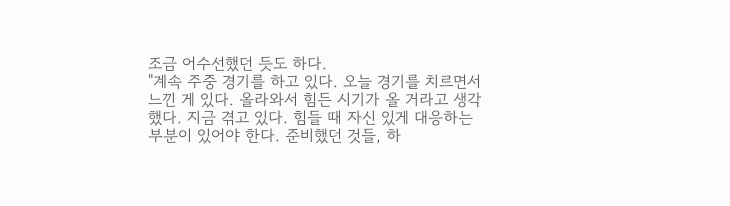조금 어수선했던 듯도 하다.
"계속 주중 경기를 하고 있다. 오늘 경기를 치르면서 느낀 게 있다. 올라와서 힘든 시기가 올 거라고 생각했다. 지금 겪고 있다. 힘들 때 자신 있게 대응하는 부분이 있어야 한다. 준비했던 것들, 하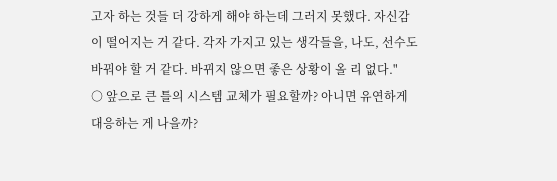고자 하는 것들 더 강하게 해야 하는데 그러지 못했다. 자신감이 떨어지는 거 같다. 각자 가지고 있는 생각들을, 나도, 선수도 바꿔야 할 거 같다. 바뀌지 않으면 좋은 상황이 올 리 없다."
○ 앞으로 큰 틀의 시스템 교체가 필요할까? 아니면 유연하게 대응하는 게 나을까?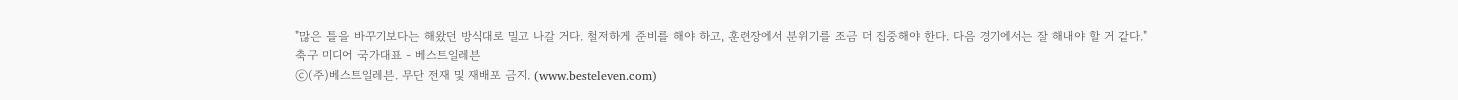"많은 틀을 바꾸기보다는 해왔던 방식대로 밀고 나갈 거다. 철저하게 준비를 해야 하고, 훈련장에서 분위기를 조금 더 집중해야 한다. 다음 경기에서는 잘 해내야 할 거 같다."
축구 미디어 국가대표 - 베스트일레븐
ⓒ(주)베스트일레븐. 무단 전재 및 재배포 금지. (www.besteleven.com)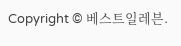Copyright © 베스트일레븐.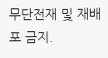무단전재 및 재배포 금지.